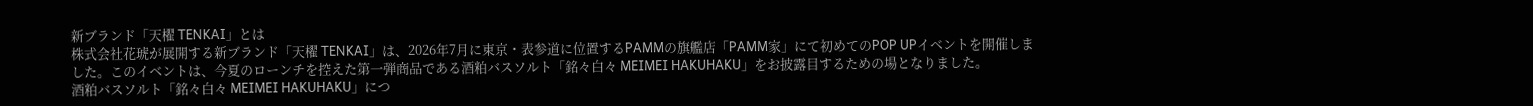新ブランド「天櫂 TENKAI」とは
株式会社花琥が展開する新ブランド「天櫂 TENKAI」は、2026年7月に東京・表参道に位置するPAMMの旗艦店「PAMM家」にて初めてのPOP UPイベントを開催しました。このイベントは、今夏のローンチを控えた第一弾商品である酒粕バスソルト「銘々白々 MEIMEI HAKUHAKU」をお披露目するための場となりました。
酒粕バスソルト「銘々白々 MEIMEI HAKUHAKU」につ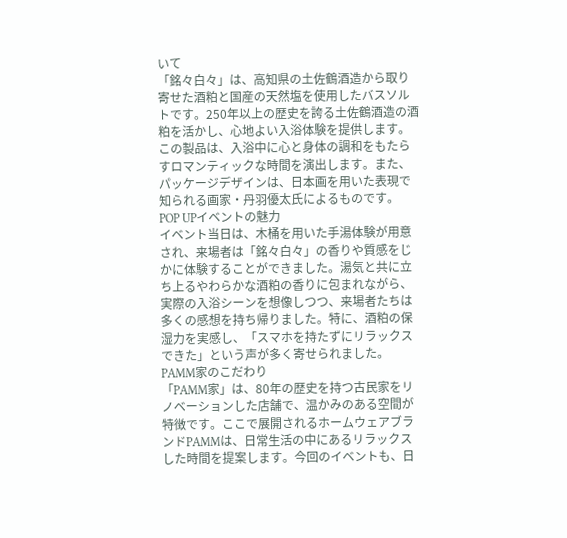いて
「銘々白々」は、高知県の土佐鶴酒造から取り寄せた酒粕と国産の天然塩を使用したバスソルトです。250年以上の歴史を誇る土佐鶴酒造の酒粕を活かし、心地よい入浴体験を提供します。この製品は、入浴中に心と身体の調和をもたらすロマンティックな時間を演出します。また、パッケージデザインは、日本画を用いた表現で知られる画家・丹羽優太氏によるものです。
POP UPイベントの魅力
イベント当日は、木桶を用いた手湯体験が用意され、来場者は「銘々白々」の香りや質感をじかに体験することができました。湯気と共に立ち上るやわらかな酒粕の香りに包まれながら、実際の入浴シーンを想像しつつ、来場者たちは多くの感想を持ち帰りました。特に、酒粕の保湿力を実感し、「スマホを持たずにリラックスできた」という声が多く寄せられました。
PAMM家のこだわり
「PAMM家」は、80年の歴史を持つ古民家をリノベーションした店舗で、温かみのある空間が特徴です。ここで展開されるホームウェアブランドPAMMは、日常生活の中にあるリラックスした時間を提案します。今回のイベントも、日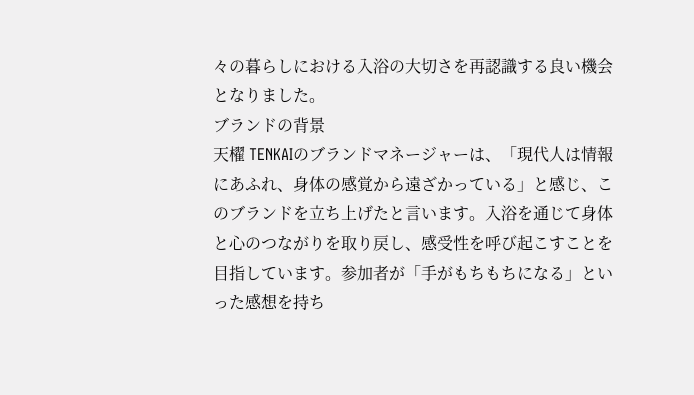々の暮らしにおける入浴の大切さを再認識する良い機会となりました。
ブランドの背景
天櫂 TENKAIのブランドマネージャーは、「現代人は情報にあふれ、身体の感覚から遠ざかっている」と感じ、このブランドを立ち上げたと言います。入浴を通じて身体と心のつながりを取り戻し、感受性を呼び起こすことを目指しています。参加者が「手がもちもちになる」といった感想を持ち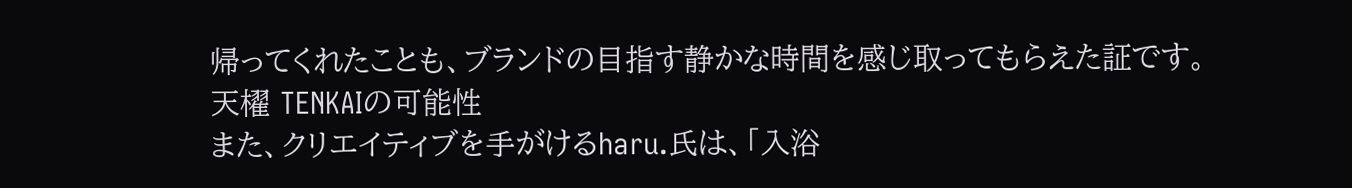帰ってくれたことも、ブランドの目指す静かな時間を感じ取ってもらえた証です。
天櫂 TENKAIの可能性
また、クリエイティブを手がけるharu.氏は、「入浴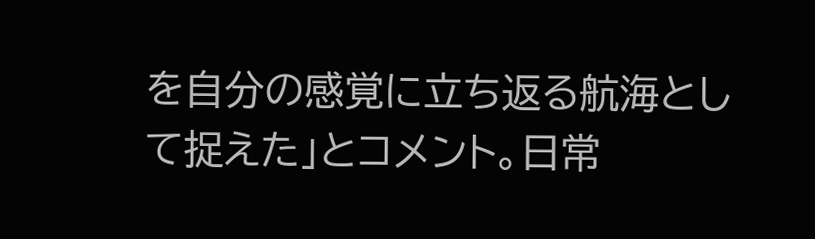を自分の感覚に立ち返る航海として捉えた」とコメント。日常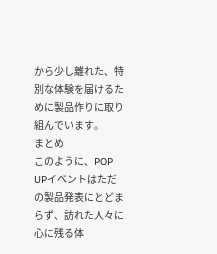から少し離れた、特別な体験を届けるために製品作りに取り組んでいます。
まとめ
このように、POP UPイベントはただの製品発表にとどまらず、訪れた人々に心に残る体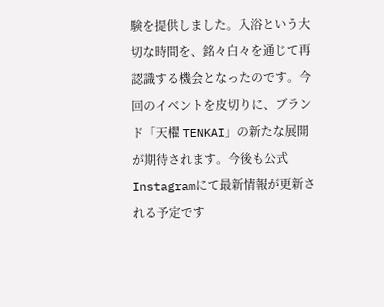験を提供しました。入浴という大切な時間を、銘々白々を通じて再認識する機会となったのです。今回のイベントを皮切りに、ブランド「天櫂 TENKAI」の新たな展開が期待されます。今後も公式Instagramにて最新情報が更新される予定です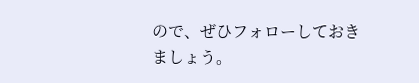ので、ぜひフォローしておきましょう。